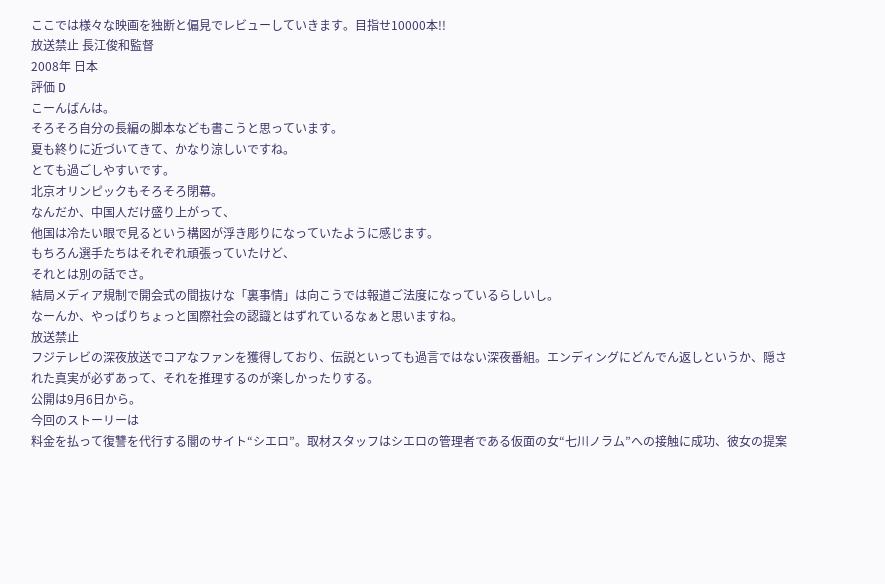ここでは様々な映画を独断と偏見でレビューしていきます。目指せ10000本!!
放送禁止 長江俊和監督
2008年 日本
評価 D
こーんばんは。
そろそろ自分の長編の脚本なども書こうと思っています。
夏も終りに近づいてきて、かなり涼しいですね。
とても過ごしやすいです。
北京オリンピックもそろそろ閉幕。
なんだか、中国人だけ盛り上がって、
他国は冷たい眼で見るという構図が浮き彫りになっていたように感じます。
もちろん選手たちはそれぞれ頑張っていたけど、
それとは別の話でさ。
結局メディア規制で開会式の間抜けな「裏事情」は向こうでは報道ご法度になっているらしいし。
なーんか、やっぱりちょっと国際社会の認識とはずれているなぁと思いますね。
放送禁止
フジテレビの深夜放送でコアなファンを獲得しており、伝説といっても過言ではない深夜番組。エンディングにどんでん返しというか、隠された真実が必ずあって、それを推理するのが楽しかったりする。
公開は9月6日から。
今回のストーリーは
料金を払って復讐を代行する闇のサイト“シエロ”。取材スタッフはシエロの管理者である仮面の女“七川ノラム”への接触に成功、彼女の提案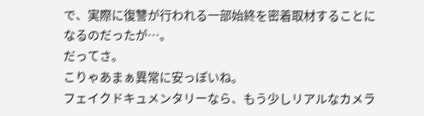で、実際に復讐が行われる一部始終を密着取材することになるのだったが…。
だってさ。
こりゃあまぁ異常に安っぽいね。
フェイクドキュメンタリーなら、もう少しリアルなカメラ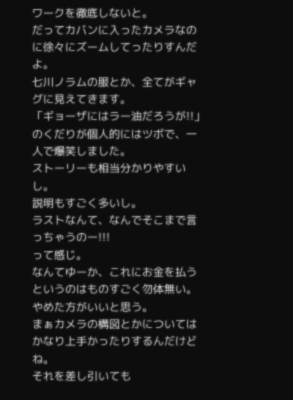ワークを徹底しないと。
だってカバンに入ったカメラなのに徐々にズームしてったりすんだよ。
七川ノラムの服とか、全てがギャグに見えてきます。
「ギョーザにはラー油だろうが!!」のくだりが個人的にはツボで、一人で爆笑しました。
ストーリーも相当分かりやすいし。
説明もすごく多いし。
ラストなんて、なんでそこまで言っちゃうのー!!!
って感じ。
なんてゆーか、これにお金を払うというのはものすごく勿体無い。
やめた方がいいと思う。
まぁカメラの構図とかについてはかなり上手かったりするんだけどね。
それを差し引いても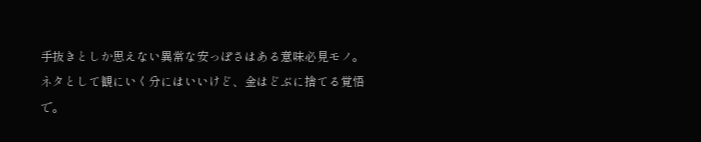手抜きとしか思えない異常な安っぽさはある意味必見モノ。
ネタとして観にいく分にはいいけど、金はどぶに捨てる覚悟で。